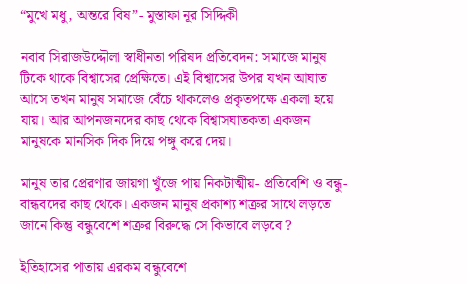“মুখে মধু, অন্তরে বিষ”- মুস্তাফা নূর সিদ্দিকী

নবাব সিরাজউদ্দৌলা স্বাধীনতা পরিষদ প্রতিবেদন: সমাজে মানুষ টিকে থাকে বিশ্বাসের প্রেক্ষিতে। এই বিশ্বাসের উপর যখন আঘাত আসে তখন মানুষ সমাজে বেঁচে থাকলেও প্রকৃতপক্ষে একলা হয়ে যায়। আর আপনজনদের কাছ থেকে বিশ্বাসঘাতকতা একজন মানুষকে মানসিক দিক দিয়ে পঙ্গু করে দেয়।

মানুষ তার প্রেরণার জায়গা খুঁজে পায় নিকটাত্মীয়- প্রতিবেশি ও বন্ধু-বান্ধবদের কাছ থেকে। একজন মানুষ প্রকাশ্য শত্রুর সাথে লড়তে জানে কিন্তু বন্ধুবেশে শত্রুর বিরুদ্ধে সে কিভাবে লড়বে ?

ইতিহাসের পাতায় এরকম বন্ধুবেশে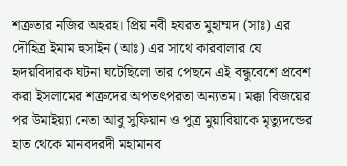শত্রুতার নজির অহরহ। প্রিয় নবী হযরত মুহাম্মদ (সাঃ) এর দৌহিত্র ইমাম হুসাইন (আঃ) এর সাথে কারবালার যে হৃদয়বিদারক ঘটনা ঘটেছিলো তার পেছনে এই বন্ধুবেশে প্রবেশ করা ইসলামের শত্রুদের অপতৎপরতা অন্যতম। মক্কা বিজয়ের পর উমাইয়্যা নেতা আবু সুফিয়ান ও পুত্র মুয়াবিয়াকে মৃত্যুদন্ডের হাত থেকে মানবদরদী মহামানব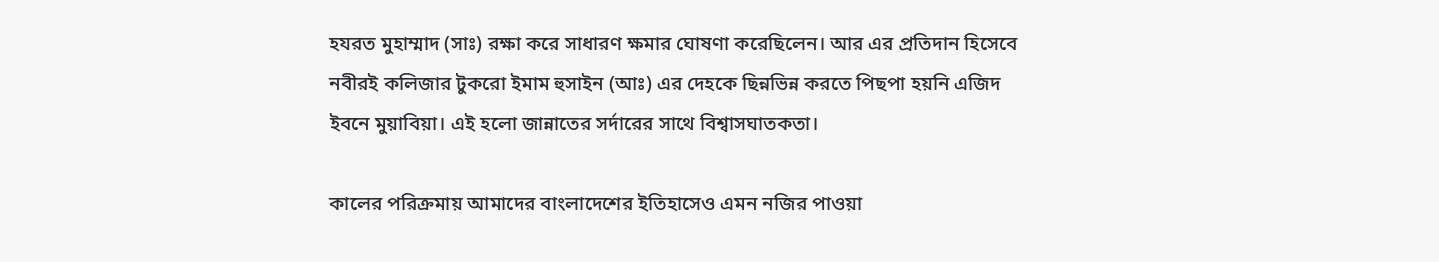হযরত মুহাম্মাদ (সাঃ) রক্ষা করে সাধারণ ক্ষমার ঘোষণা করেছিলেন। আর এর প্রতিদান হিসেবে নবীরই কলিজার টুকরো ইমাম হুসাইন (আঃ) এর দেহকে ছিন্নভিন্ন করতে পিছপা হয়নি এজিদ ইবনে মুয়াবিয়া। এই হলো জান্নাতের সর্দারের সাথে বিশ্বাসঘাতকতা।

কালের পরিক্রমায় আমাদের বাংলাদেশের ইতিহাসেও এমন নজির পাওয়া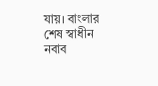যায়। বাংলার শেষ স্বাধীন নবাব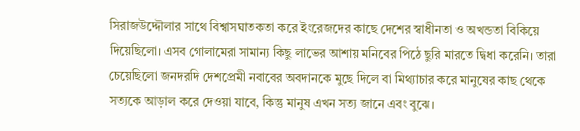সিরাজউদ্দৌলার সাথে বিশ্বাসঘাতকতা করে ইংরেজদের কাছে দেশের স্বাধীনতা ও অখন্ডতা বিকিয়ে দিয়েছিলো। এসব গোলামেরা সামান্য কিছু লাভের আশায় মনিবের পিঠে ছুরি মারতে দ্বিধা করেনি। তারা চেয়েছিলো জনদরদি দেশপ্রেমী নবাবের অবদানকে মুছে দিলে বা মিথ্যাচার করে মানুষের কাছ থেকে সত্যকে আড়াল করে দেওয়া যাবে, কিন্তু মানুষ এখন সত্য জানে এবং বুঝে।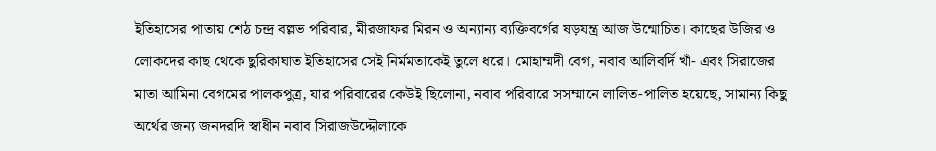ইতিহাসের পাতায় শেঠ চন্দ্র বল্লভ পরিবার, মীরজাফর মিরন ও অন্যান্য ব্যক্তিবর্গের ষড়যন্ত্র আজ উন্মোচিত। কাছের উজির ও লোকদের কাছ থেকে ছুরিকাঘাত ইতিহাসের সেই নির্মমতাকেই তুলে ধরে। মোহাম্মদী বেগ, নবাব আলিবর্দি খাঁ- এবং সিরাজের মাতা আমিনা বেগমের পালকপুত্র, যার পরিবারের কেউই ছিলোনা, নবাব পরিবারে সসম্মানে লালিত-পালিত হয়েছে, সামান্য কিছু অর্থের জন্য জনদরদি স্বাধীন নবাব সিরাজউদ্দৌলাকে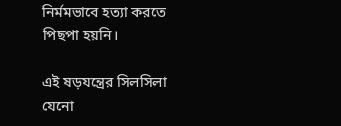নির্মমভাবে হত্যা করতে পিছপা হয়নি।

এই ষড়যন্ত্রের সিলসিলা যেনো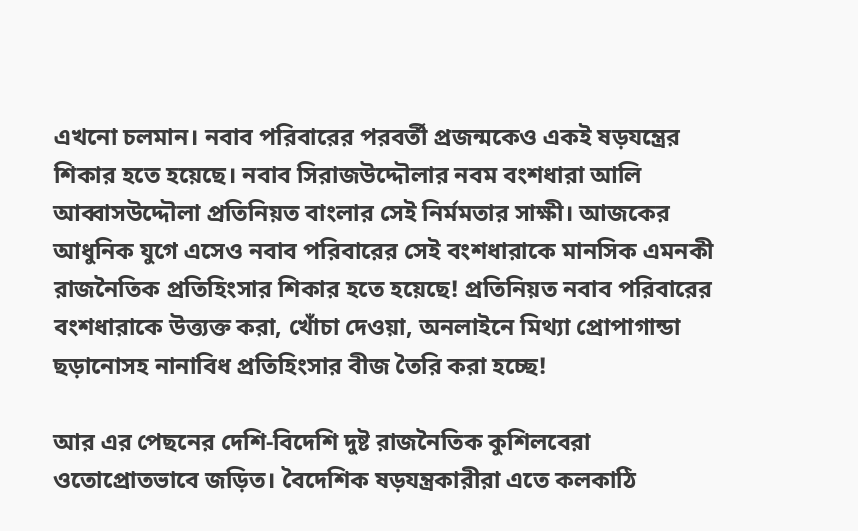এখনো চলমান। নবাব পরিবারের পরবর্তী প্রজন্মকেও একই ষড়যন্ত্রের শিকার হতে হয়েছে। নবাব সিরাজউদ্দৌলার নবম বংশধারা আলি আব্বাসউদ্দৌলা প্রতিনিয়ত বাংলার সেই নির্মমতার সাক্ষী। আজকের আধুনিক যুগে এসেও নবাব পরিবারের সেই বংশধারাকে মানসিক এমনকী রাজনৈতিক প্রতিহিংসার শিকার হতে হয়েছে! প্রতিনিয়ত নবাব পরিবারের বংশধারাকে উত্ত্যক্ত করা, খোঁচা দেওয়া, অনলাইনে মিথ্যা প্রোপাগান্ডা ছড়ানোসহ নানাবিধ প্রতিহিংসার বীজ তৈরি করা হচ্ছে!

আর এর পেছনের দেশি-বিদেশি দুষ্ট রাজনৈতিক কুশিলবেরা ওতোপ্রোতভাবে জড়িত। বৈদেশিক ষড়যন্ত্রকারীরা এতে কলকাঠি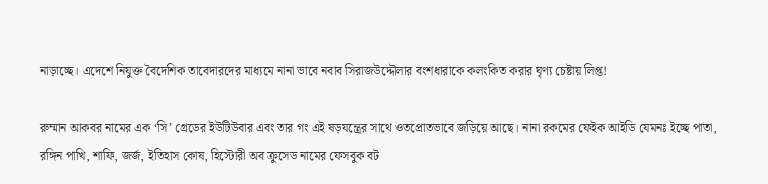নাড়াচ্ছে। এদেশে নিযুক্ত বৈদেশিক তাবেদারদের মাধ্যমে নানা ভাবে নবাব সিরাজউদ্দৌলার বংশধারাকে কলংকিত করার ঘৃণ্য চেষ্টায় লিপ্ত!

রুম্মান আকবর নামের এক ‘সি’ গ্রেডের ইউটিউবার এবং তার গং এই ষড়যন্ত্রের সাথে ওতপ্রোতভাবে জড়িয়ে আছে। নানা রকমের ফেইক আইডি যেমনঃ ইচ্ছে পাতা, রঙ্গিন পাখি, শাফি, জর্জ, ইতিহাস কোষ, হিস্টোরী অব ক্রুসেড নামের ফেসবুক বট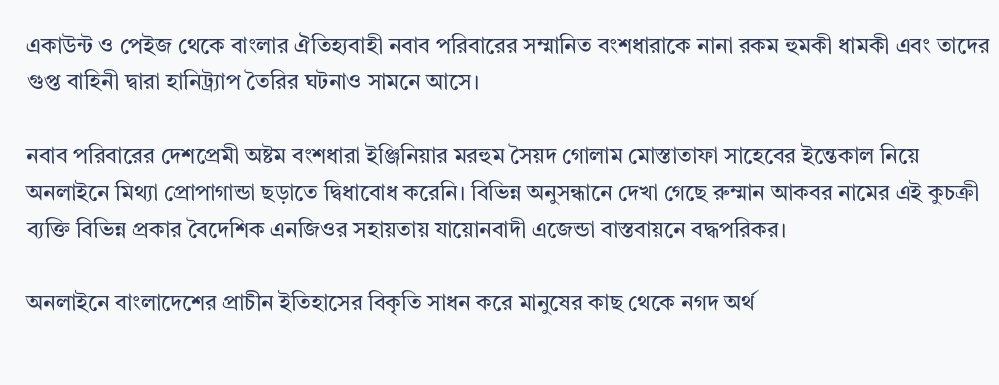একাউন্ট ও পেইজ থেকে বাংলার ঐতিহ্যবাহী নবাব পরিবারের সম্মানিত বংশধারাকে নানা রকম হুমকী ধামকী এবং তাদের গুপ্ত বাহিনী দ্বারা হানিট্র্যাপ তৈরির ঘটনাও সামনে আসে।

নবাব পরিবারের দেশপ্রেমী অষ্টম বংশধারা ইঞ্জিনিয়ার মরহুম সৈয়দ গোলাম মোস্তাতাফা সাহেবের ইন্তেকাল নিয়ে অনলাইনে মিথ্যা প্রোপাগান্ডা ছড়াতে দ্বিধাবোধ করেনি। বিভিন্ন অনুসন্ধানে দেখা গেছে রুম্মান আকবর নামের এই কুচক্রী ব্যক্তি বিভিন্ন প্রকার বৈদেশিক এনজিওর সহায়তায় যায়োনবাদী এজেন্ডা বাস্তবায়নে বদ্ধপরিকর।

অনলাইনে বাংলাদেশের প্রাচীন ইতিহাসের বিকৃতি সাধন করে মানুষের কাছ থেকে নগদ অর্থ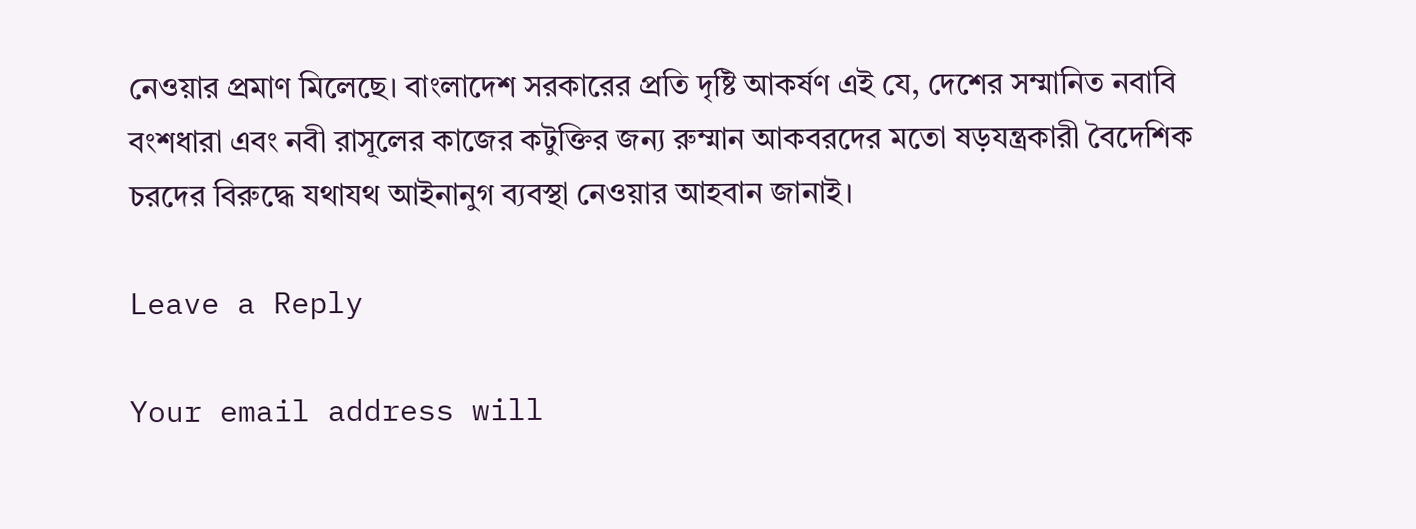নেওয়ার প্রমাণ মিলেছে। বাংলাদেশ সরকারের প্রতি দৃষ্টি আকর্ষণ এই যে, দেশের সম্মানিত নবাবি বংশধারা এবং নবী রাসূলের কাজের কটুক্তির জন্য রুম্মান আকবরদের মতো ষড়যন্ত্রকারী বৈদেশিক চরদের বিরুদ্ধে যথাযথ আইনানুগ ব্যবস্থা নেওয়ার আহবান জানাই।

Leave a Reply

Your email address will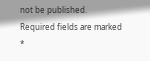not be published. Required fields are marked *